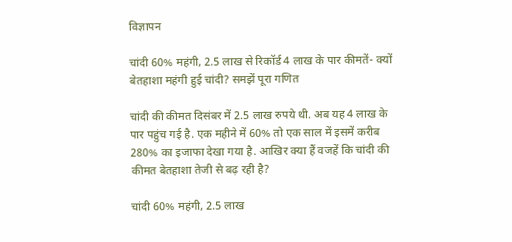विज्ञापन

चांदी 60% महंगी, 2.5 लाख से रिकॉर्ड 4 लाख के पार कीमतें- क्यों बेतहाशा महंगी हुई चांदी? समझें पूरा गणित

चांदी की कीमत दिसंबर में 2.5 लाख रुपये थी. अब यह 4 लाख के पार पहुंच गई है. एक महीने में 60% तो एक साल में इसमें करीब 280% का इजाफा देखा गया है. आखिर क्या हैं वजहें कि चांदी की कीमत बेतहाशा तेजी से बढ़ रही है?

चांदी 60% महंगी, 2.5 लाख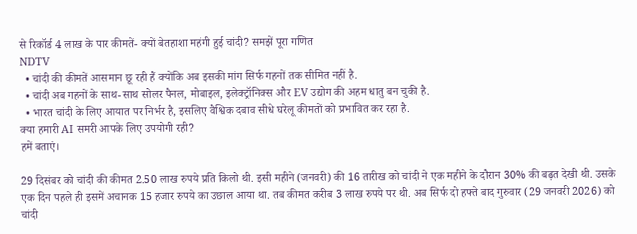से रिकॉर्ड 4 लाख के पार कीमतें- क्यों बेतहाशा महंगी हुई चांदी? समझें पूरा गणित
NDTV
  • चांदी की कीमतें आसमान छू रही हैं क्योंकि अब इसकी मांग सिर्फ गहनों तक सीमित नहीं है.
  • चांदी अब गहनों के साथ-साथ सोलर पैनल, मोबाइल, इलेक्ट्रॉनिक्स और EV उद्योग की अहम धातु बन चुकी है.
  • भारत चांदी के लिए आयात पर निर्भर है, इसलिए वैश्विक दबाव सीधे घरेलू कीमतों को प्रभावित कर रहा है.
क्या हमारी AI समरी आपके लिए उपयोगी रही?
हमें बताएं।

29 दिसंबर को चांदी की कीमत 2.50 लाख रुपये प्रति किलो थी. इसी महीने (जनवरी) की 16 तारीख को चांदी ने एक महीने के दौरान 30% की बढ़त देखी थी. उसके एक दिन पहले ही इसमें अचानक 15 हजार रुपये का उछाल आया था. तब कीमत करीब 3 लाख रुपये पर थी. अब सिर्फ दो हफ्ते बाद गुरुवार (29 जनवरी 2026) को चांदी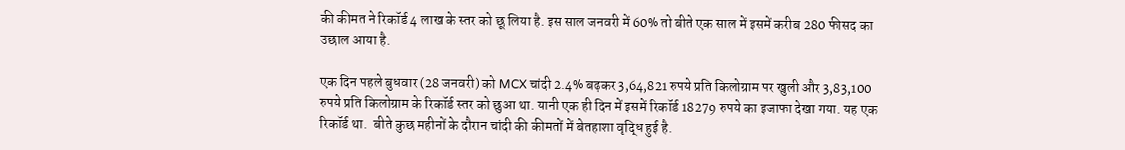की कीमत ने रिकॉर्ड 4 लाख के स्तर को छू लिया है. इस साल जनवरी में 60% तो बीते एक साल में इसमें करीब 280 फीसद का उछाल आया है.

एक दिन पहले बुधवार (28 जनवरी) को MCX चांदी 2.4% बढ़कर 3,64,821 रुपये प्रति किलोग्राम पर खुली और 3,83,100 रुपये प्रति किलोग्राम के रिकॉर्ड स्तर को छुआ था. यानी एक ही दिन में इसमें रिकॉर्ड 18279 रुपये का इजाफा देखा गया. यह एक रिकॉर्ड था.  बीते कुछ महीनों के दौरान चांदी की कीमतों में बेतहाशा वृद्धि हुई है.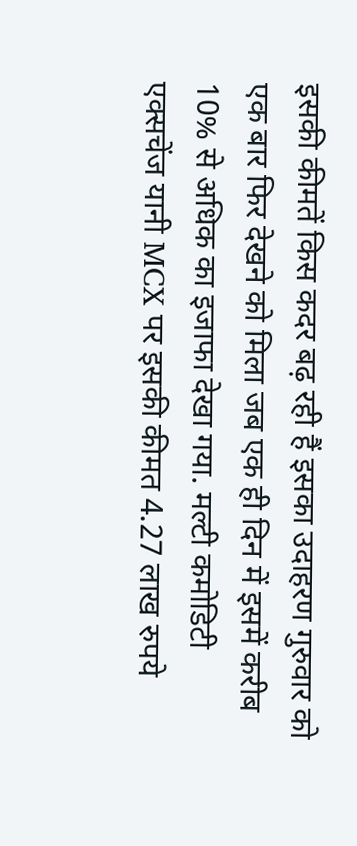इसकी कीमतें किस कदर बढ़ रही हैं इसका उदाहरण गुरुवार को एक बार फिर देखने को मिला जब एक ही दिन में इसमें करीब 10% से अधिक का इजाफा देखा गया. मल्टी कमोडिटी एक्सचेंज यानी MCX पर इसकी कीमत 4.27 लाख रुपये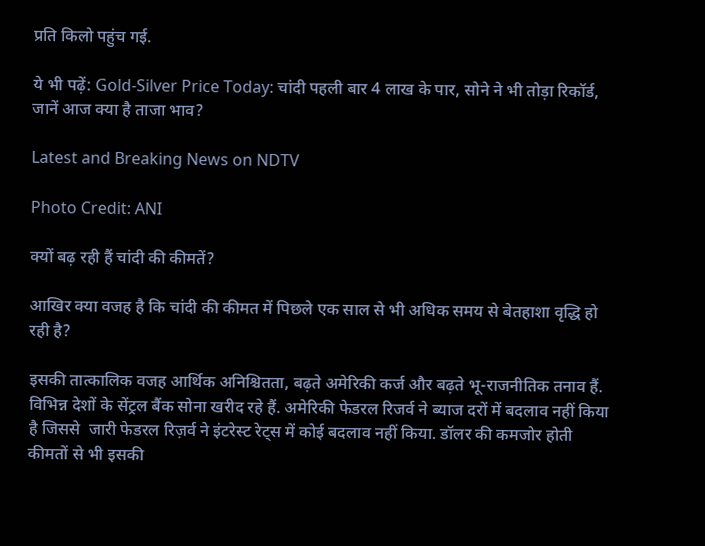प्रति किलो पहुंच गई.

ये भी पढ़ें: Gold-Silver Price Today: चांदी पहली बार 4 लाख के पार, सोने ने भी तोड़ा रिकॉर्ड, जानें आज क्या है ताजा भाव?

Latest and Breaking News on NDTV

Photo Credit: ANI

क्यों बढ़ रही हैं चांदी की कीमतें?

आखिर क्या वजह है कि चांदी की कीमत में पिछले एक साल से भी अधिक समय से बेतहाशा वृद्धि हो रही है?

इसकी तात्कालिक वजह आर्थिक अनिश्चितता, बढ़ते अमेरिकी कर्ज और बढ़ते भू-राजनीतिक तनाव हैं. विभिन्न देशों के सेंट्रल बैंक सोना खरीद रहे हैं. अमेरिकी फेडरल रिजर्व ने ब्याज दरों में बदलाव नहीं किया है जिससे  जारी फेडरल रिज़र्व ने इंटरेस्ट रेट्स में कोई बदलाव नहीं किया. डॉलर की कमजोर होती कीमतों से भी इसकी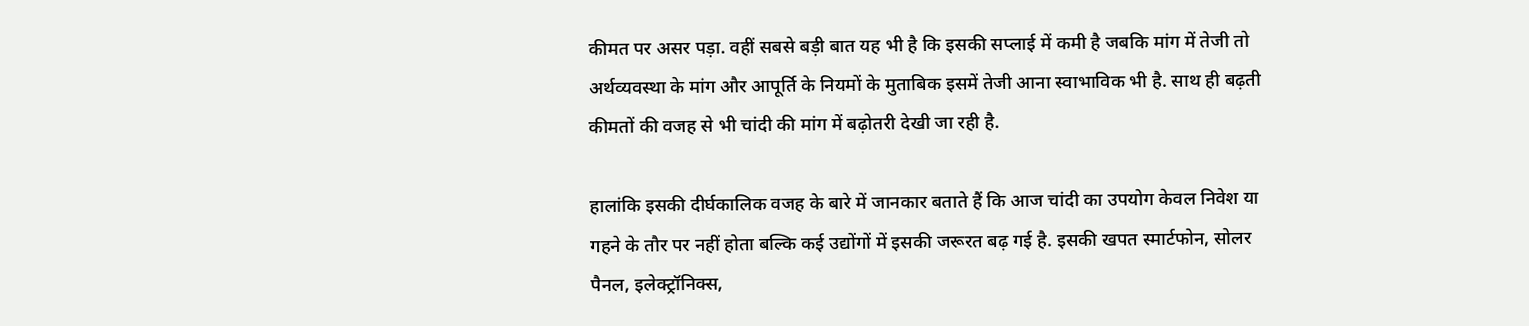कीमत पर असर पड़ा. वहीं सबसे बड़ी बात यह भी है कि इसकी सप्लाई में कमी है जबकि मांग में तेजी तो अर्थव्यवस्था के मांग और आपूर्ति के नियमों के मुताबिक इसमें तेजी आना स्वाभाविक भी है. साथ ही बढ़ती कीमतों की वजह से भी चांदी की मांग में बढ़ोतरी देखी जा रही है.

हालांकि इसकी दीर्घकालिक वजह के बारे में जानकार बताते हैं कि आज चांदी का उपयोग केवल निवेश या गहने के तौर पर नहीं होता बल्कि कई उद्योंगों में इसकी जरूरत बढ़ गई है. इसकी खपत स्मार्टफोन, सोलर पैनल, इलेक्ट्रॉनिक्स,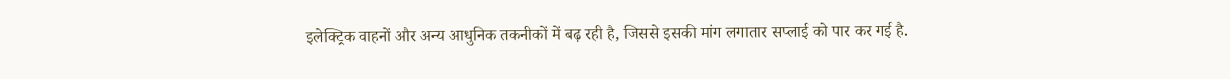इलेक्ट्रिक वाहनों और अन्य आधुनिक तकनीकों में बढ़ रही है, जिससे इसकी मांग लगातार सप्लाई को पार कर गई है.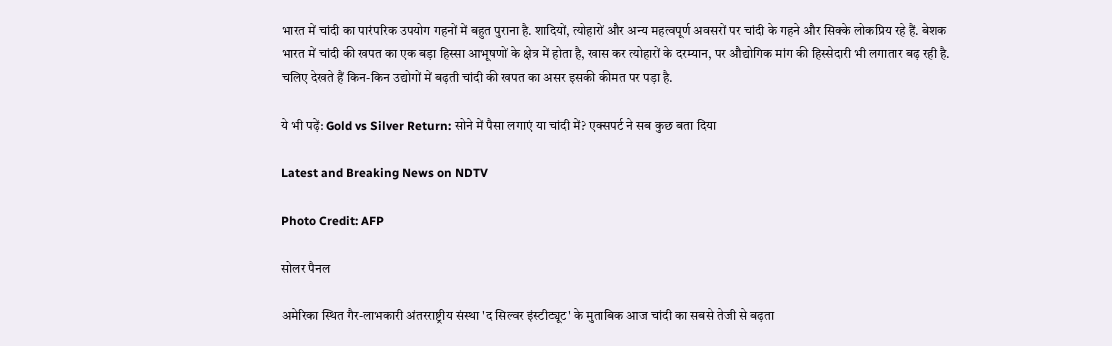भारत में चांदी का पारंपरिक उपयोग गहनों में बहुत पुराना है. शादियों, त्योहारों और अन्य महत्वपूर्ण अवसरों पर चांदी के गहने और सिक्के लोकप्रिय रहे हैं. बेशक भारत में चांदी की खपत का एक बड़ा हिस्सा आभूषणों के क्षेत्र में होता है, खास कर त्योहारों के दरम्यान, पर औद्योगिक मांग की हिस्सेदारी भी लगातार बढ़ रही है. चलिए देखते हैं किन-किन उद्योगों में बढ़ती चांदी की खपत का असर इसकी कीमत पर पड़ा है.

ये भी पढ़ें: Gold vs Silver Return: सोने में पैसा लगाएं या चांदी में? एक्सपर्ट ने सब कुछ बता दिया

Latest and Breaking News on NDTV

Photo Credit: AFP

सोलर पैनल

अमेरिका स्थित गैर-लाभकारी अंतरराष्ट्रीय संस्था 'द सिल्वर इंस्टीट्यूट' के मुताबिक आज चांदी का सबसे तेजी से बढ़ता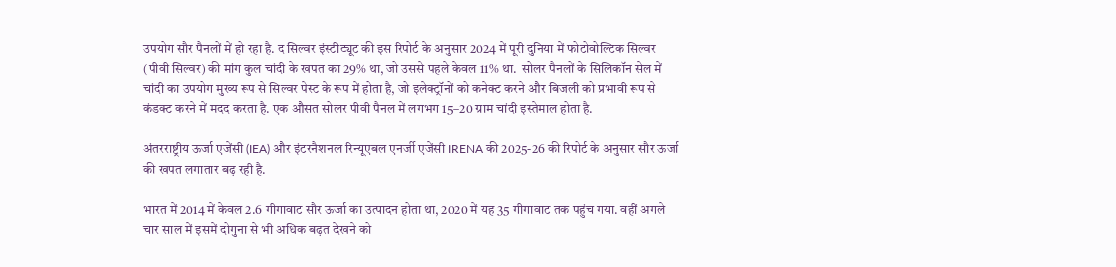उपयोग सौर पैनलों में हो रहा है. द सिल्वर इंस्टीट्यूट की इस रिपोर्ट के अनुसार 2024 में पूरी दुनिया में फोटोवोल्टिक सिल्वर (पीवी सिल्वर) की मांग कुल चांदी के खपत का 29% था, जो उससे पहले केवल 11% था.  सोलर पैनलों के सिलिकॉन सेल में चांदी का उपयोग मुख्य रूप से सिल्वर पेस्ट के रूप में होता है, जो इलेक्ट्रॉनों को कनेक्ट करने और बिजली को प्रभावी रूप से कंडक्ट करने में मदद करता है. एक औसत सोलर पीवी पैनल में लगभग 15–20 ग्राम चांदी इस्तेमाल होता है.

अंतरराष्ट्रीय ऊर्जा एजेंसी (IEA) और इंटरनैशनल रिन्यूएबल एनर्जी एजेंसी IRENA की 2025-26 की रिपोर्ट के अनुसार सौर ऊर्जा की खपत लगातार बढ़ रही है.

भारत में 2014 में केवल 2.6 गीगावाट सौर ऊर्जा का उत्पादन होता था, 2020 में यह 35 गीगावाट तक पहुंच गया. वहीं अगले चार साल में इसमें दोगुना से भी अधिक बढ़त देखने को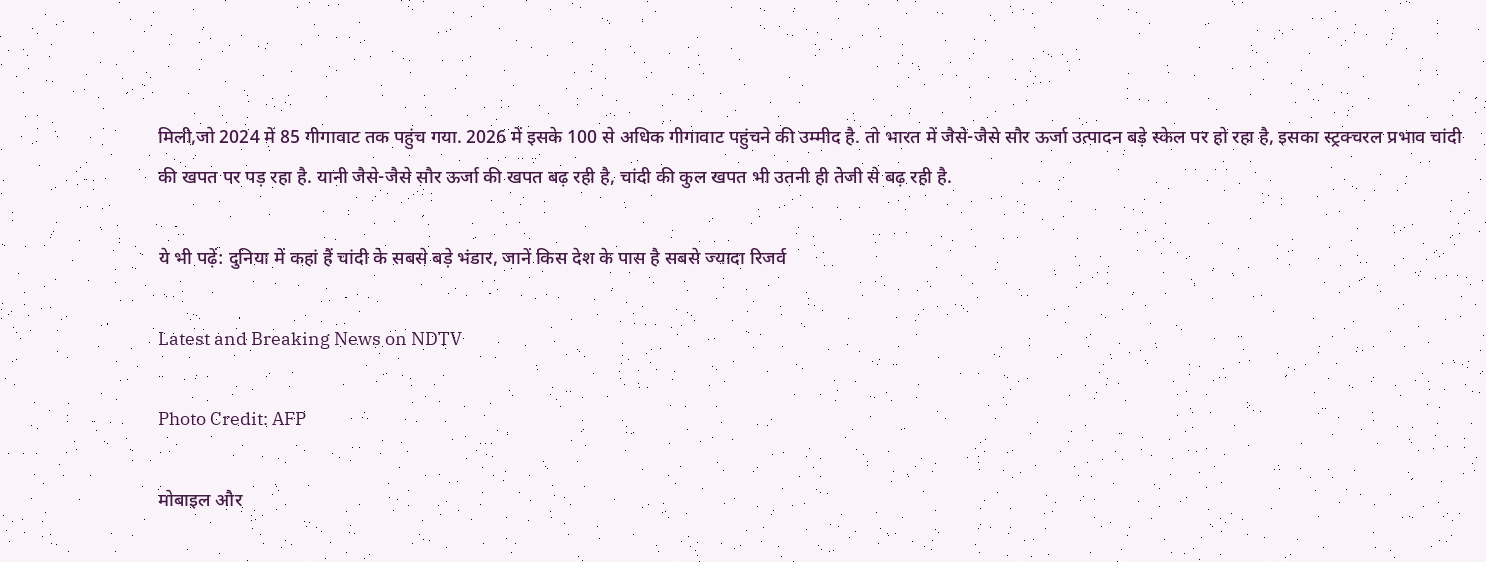मिली,जो 2024 में 85 गीगावाट तक पहुंच गया. 2026 में इसके 100 से अधिक गीगावाट पहुंचने की उम्मीद है. तो भारत में जैसे-जैसे सौर ऊर्जा उत्पादन बड़े स्केल पर हो रहा है, इसका स्ट्रक्चरल प्रभाव चांदी की खपत पर पड़ रहा है. यानी जैसे-जैसे सौर ऊर्जा की खपत बढ़ रही है, चांदी की कुल खपत भी उतनी ही तेजी से बढ़ रही है.

ये भी पढ़ें: दुनिया में कहां हैं चांदी के सबसे बड़े भंडार, जानें किस देश के पास है सबसे ज्यादा रिजर्व

Latest and Breaking News on NDTV

Photo Credit: AFP

मोबाइल और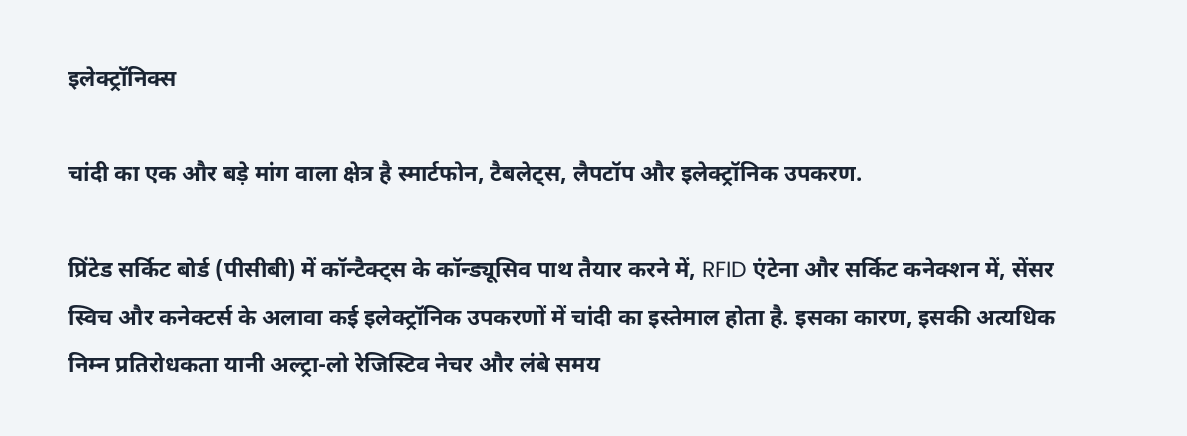इलेक्ट्रॉनिक्स

चांदी का एक और बड़े मांग वाला क्षेत्र है स्मार्टफोन, टैबलेट्स, लैपटॉप और इलेक्ट्रॉनिक उपकरण.

प्रिंटेड सर्किट बोर्ड (पीसीबी) में कॉन्टैक्ट्स के कॉन्ड्यूसिव पाथ तैयार करने में, RFID एंटेना और सर्किट कनेक्शन में, सेंसर स्विच और कनेक्टर्स के अलावा कई इलेक्ट्रॉनिक उपकरणों में चांदी का इस्तेमाल होता है. इसका कारण, इसकी अत्यधिक निम्न प्रतिरोधकता यानी अल्ट्रा-लो रेजिस्टिव नेचर और लंबे समय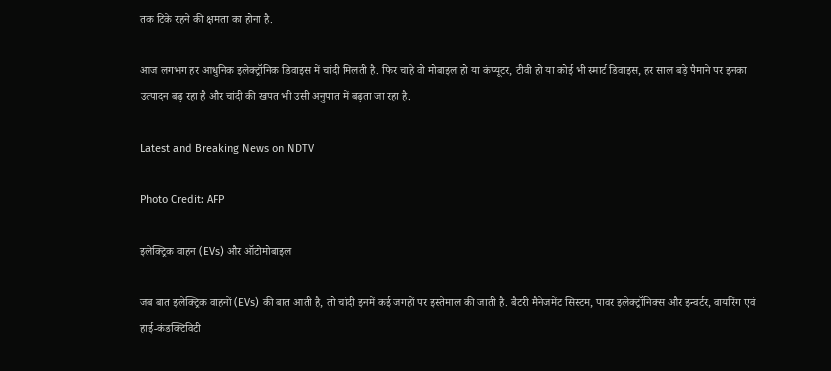तक टिके रहने की क्षमता का होना है.

आज लगभग हर आधुनिक इलेक्ट्रॉनिक डिवाइस में चांदी मिलती है. फिर चाहे वो मोबाइल हो या कंप्यूटर, टीवी हो या कोई भी स्मार्ट डिवाइस, हर साल बड़े पैमाने पर इनका उत्पादन बढ़ रहा है और चांदी की खपत भी उसी अनुपात में बढ़ता जा रहा है.

Latest and Breaking News on NDTV

Photo Credit: AFP

इलेक्ट्रिक वाहन (EVs) और ऑटोमोबाइल

जब बात इलेक्ट्रिक वाहनों (EVs) की बात आती है, तो चांदी इनमें कई जगहों पर इस्तेमाल की जाती है. बैटरी मैनेजमेंट सिस्टम, पावर इलेक्ट्रॉनिक्स और इन्वर्टर, वायरिंग एवं हाई-कंडक्टिविटी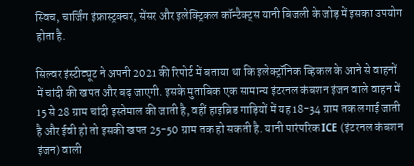स्विच, चार्जिंग इंफ्रास्ट्रक्चर, सेंसर और इलेक्ट्रिकल कॉन्टैक्ट्स यानी बिजली के जोड़ में इसका उपयोग होता है.

सिल्वर इंस्टीट्यूट ने अपनी 2021 की रिपोर्ट में बताया था कि इलेक्ट्रॉनिक व्हिकल के आने से वाहनों में चांदी की खपत और बढ़ जाएगी. इसके मुताबिक एक सामान्य इंटरनल कंबशन इंजन वाले वाहन में 15 से 28 ग्राम चांदी इस्तेमाल की जाती है, वहीं हाइब्रिड गाड़ियों में यह 18-34 ग्राम तक लगाई जाती है और ईवी हो तो इसकी खपत 25-50 ग्राम तक हो सकती है. यानी पारंपरिक ICE (इंटरनल कंबशन इंजन) वाली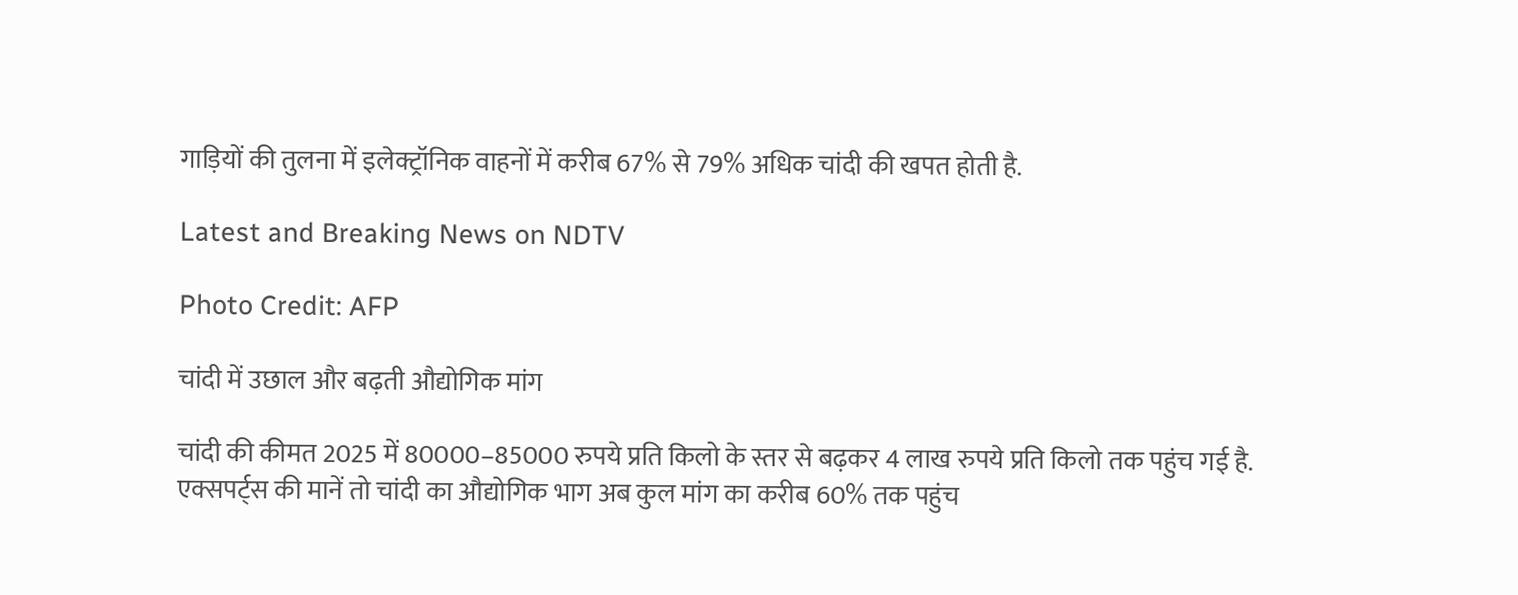गाड़ियों की तुलना में इलेक्ट्रॉनिक वाहनों में करीब 67% से 79% अधिक चांदी की खपत होती है.

Latest and Breaking News on NDTV

Photo Credit: AFP

चांदी में उछाल और बढ़ती औद्योगिक मांग

चांदी की कीमत 2025 में 80000–85000 रुपये प्रति किलो के स्तर से बढ़कर 4 लाख रुपये प्रति किलो तक पहुंच गई है. एक्सपर्ट्स की मानें तो चांदी का औद्योगिक भाग अब कुल मांग का करीब 60% तक पहुंच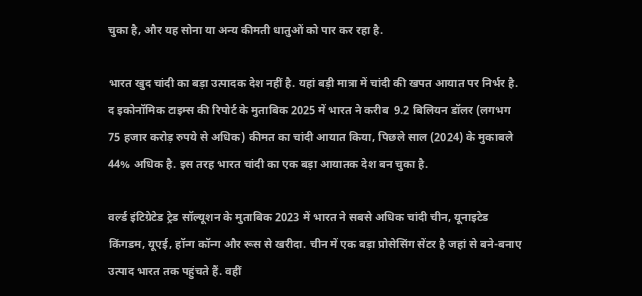चुका है, और यह सोना या अन्य कीमती धातुओं को पार कर रहा है.

भारत खुद चांदी का बड़ा उत्पादक देश नहीं है. यहां बड़ी मात्रा में चांदी की खपत आयात पर निर्भर है. द इकोनॉमिक टाइम्स की रिपोर्ट के मुताबिक 2025 में भारत ने करीब  9.2 बिलियन डॉलर (लगभग 75 हजार करोड़ रुपये से अधिक) कीमत का चांदी आयात किया, पिछले साल (2024) के मुकाबले 44% अधिक है. इस तरह भारत चांदी का एक बड़ा आयातक देश बन चुका है.

वर्ल्ड इंटिग्रेटेड ट्रेड सॉल्यूशन के मुताबिक 2023 में भारत ने सबसे अधिक चांदी चीन, यूनाइटेड किंगडम, यूएई, हॉन्ग कॉन्ग और रूस से खरीदा. चीन में एक बड़ा प्रोसेसिंग सेंटर है जहां से बने-बनाए उत्पाद भारत तक पहुंचते हैं. वहीं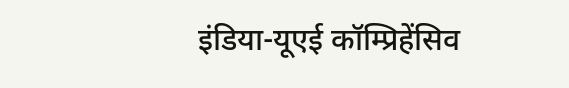इंडिया-यूएई कॉम्प्रिहेंसिव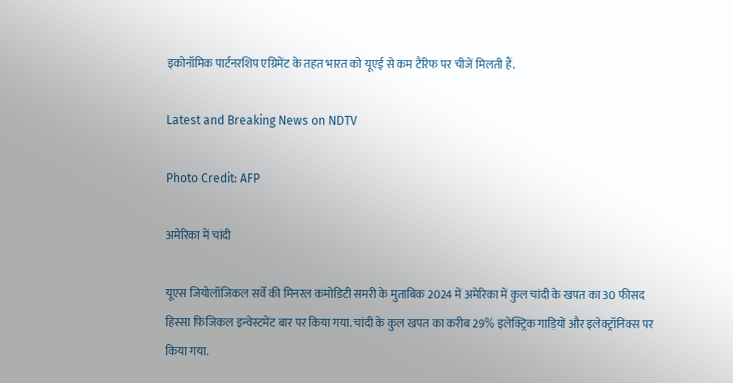इकोनॉमिक पार्टनरशिप एग्रिमेंट के तहत भारत को यूएई से कम टैरिफ पर चीजें मिलती हैं.

Latest and Breaking News on NDTV

Photo Credit: AFP

अमेरिका में चांदी

यूएस जियोलॉजिकल सर्वे की मिनरल कमोडिटी समरी के मुताबिक 2024 में अमेरिका में कुल चांदी के खपत का 30 फीसद हिस्सा फिजिकल इन्वेस्टमेंट बार पर किया गया. चांदी के कुल खपत का करीब 29% इलेक्ट्रिक गाड़ियों और इलेक्ट्रॉनिक्स पर किया गया.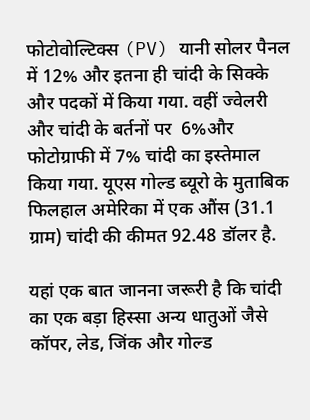फोटोवोल्टिक्स (PV) यानी सोलर पैनल में 12% और इतना ही चांदी के सिक्के और पदकों में किया गया. वहीं ज्वेलरी और चांदी के बर्तनों पर  6%और फोटोग्राफी में 7% चांदी का इस्तेमाल किया गया. यूएस गोल्ड ब्यूरो के मुताबिक फिलहाल अमेरिका में एक औंस (31.1 ग्राम) चांदी की कीमत 92.48 डॉलर है.

यहां एक बात जानना जरूरी है कि चांदी का एक बड़ा हिस्सा अन्य धातुओं जैसे कॉपर, लेड, जिंक और गोल्ड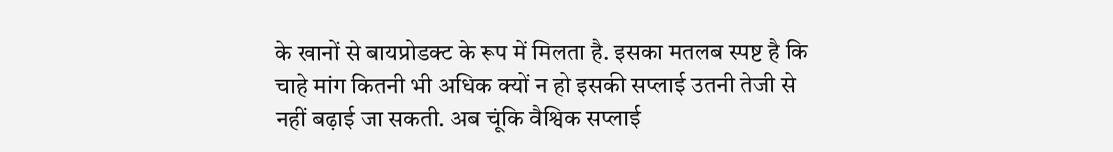के खानों से बायप्रोडक्ट के रूप में मिलता है. इसका मतलब स्पष्ट है कि चाहे मांग कितनी भी अधिक क्यों न हो इसकी सप्लाई उतनी तेजी से नहीं बढ़ाई जा सकती. अब चूंकि वैश्विक सप्लाई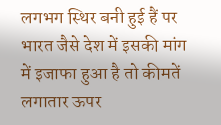लगभग स्थिर बनी हुई हैं पर भारत जैसे देश में इसकी मांग में इजाफा हुआ है तो कीमतें लगातार ऊपर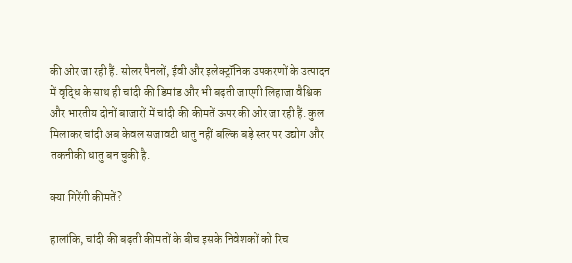की ओर जा रही हैं. सोलर पैनलों, ईवी और इलेक्ट्रॉनिक उपकरणों के उत्पादन में वृद्धि के साथ ही चांदी की डिमांड और भी बढ़ती जाएगी लिहाजा वैश्विक और भारतीय दोनों बाजारों में चांदी की कीमतें ऊपर की ओर जा रही हैं. कुल मिलाकर चांदी अब केवल सजावटी धातु नहीं बल्कि बड़े स्तर पर उद्योग और तकनीकी धातु बन चुकी है.

क्या गिरेंगी कीमतें?

हालांकि, चांदी की बढ़ती कीमतों के बीच इसके निवेशकों को रिच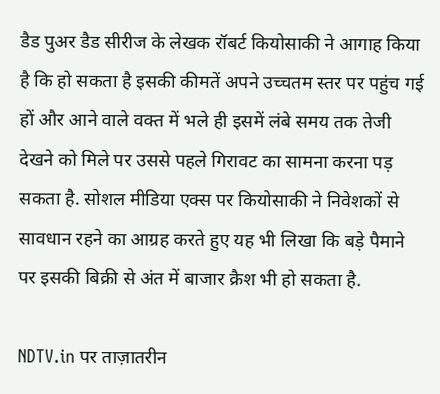डैड पुअर डैड सीरीज के लेखक रॉबर्ट कियोसाकी ने आगाह किया है कि हो सकता है इसकी कीमतें अपने उच्चतम स्तर पर पहुंच गई हों और आने वाले वक्त में भले ही इसमें लंबे समय तक तेजी देखने को मिले पर उससे पहले गिरावट का सामना करना पड़ सकता है. सोशल मीडिया एक्स पर कियोसाकी ने निवेशकों से सावधान रहने का आग्रह करते हुए यह भी लिखा कि बड़े पैमाने पर इसकी बिक्री से अंत में बाजार क्रैश भी हो सकता है.

NDTV.in पर ताज़ातरीन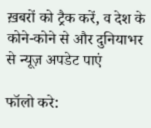ख़बरों को ट्रैक करें, व देश के कोने-कोने से और दुनियाभर से न्यूज़ अपडेट पाएं

फॉलो करे: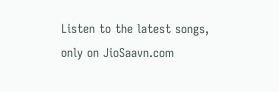Listen to the latest songs, only on JioSaavn.com